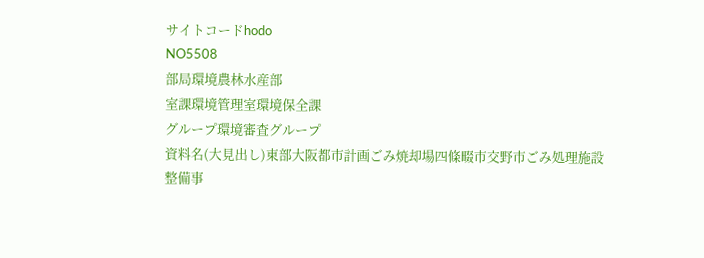サイトコードhodo
NO5508
部局環境農林水産部
室課環境管理室環境保全課
グループ環境審査グループ
資料名(大見出し)東部大阪都市計画ごみ焼却場四條畷市交野市ごみ処理施設整備事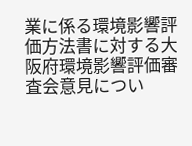業に係る環境影響評価方法書に対する大阪府環境影響評価審査会意見につい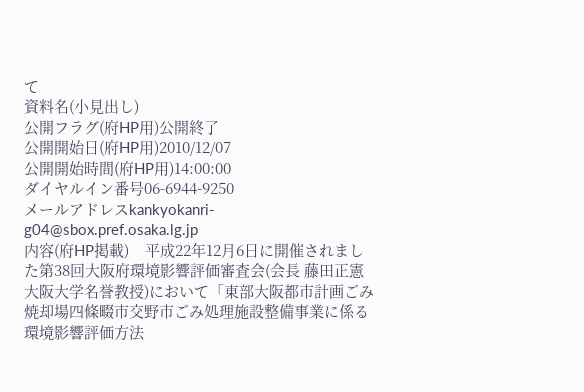て
資料名(小見出し)
公開フラグ(府HP用)公開終了
公開開始日(府HP用)2010/12/07
公開開始時間(府HP用)14:00:00
ダイヤルイン番号06-6944-9250
メールアドレスkankyokanri-g04@sbox.pref.osaka.lg.jp
内容(府HP掲載)    平成22年12月6日に開催されました第38回大阪府環境影響評価審査会(会長 藤田正憲大阪大学名誉教授)において「東部大阪都市計画ごみ焼却場四條畷市交野市ごみ処理施設整備事業に係る環境影響評価方法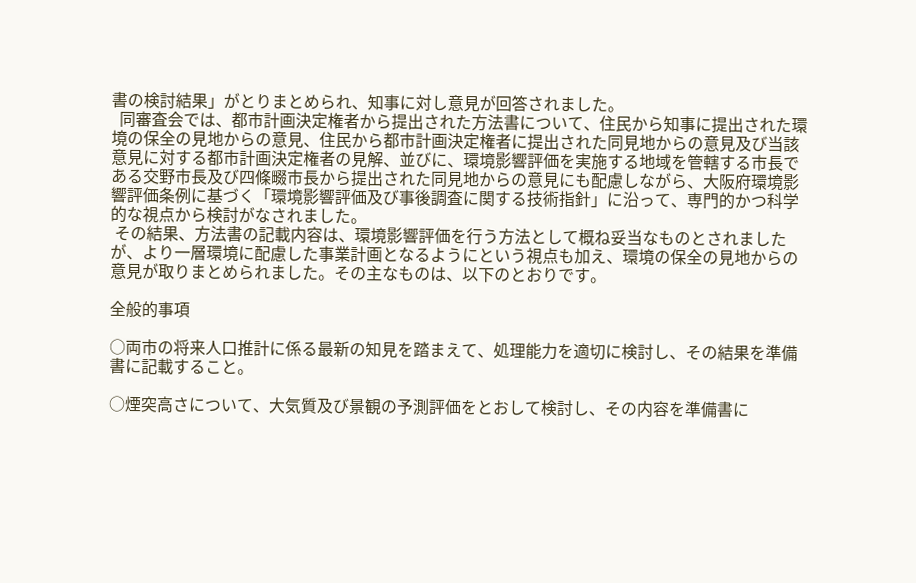書の検討結果」がとりまとめられ、知事に対し意見が回答されました。
  同審査会では、都市計画決定権者から提出された方法書について、住民から知事に提出された環境の保全の見地からの意見、住民から都市計画決定権者に提出された同見地からの意見及び当該意見に対する都市計画決定権者の見解、並びに、環境影響評価を実施する地域を管轄する市長である交野市長及び四條畷市長から提出された同見地からの意見にも配慮しながら、大阪府環境影響評価条例に基づく「環境影響評価及び事後調査に関する技術指針」に沿って、専門的かつ科学的な視点から検討がなされました。
 その結果、方法書の記載内容は、環境影響評価を行う方法として概ね妥当なものとされましたが、より一層環境に配慮した事業計画となるようにという視点も加え、環境の保全の見地からの意見が取りまとめられました。その主なものは、以下のとおりです。

全般的事項

○両市の将来人口推計に係る最新の知見を踏まえて、処理能力を適切に検討し、その結果を準備書に記載すること。

○煙突高さについて、大気質及び景観の予測評価をとおして検討し、その内容を準備書に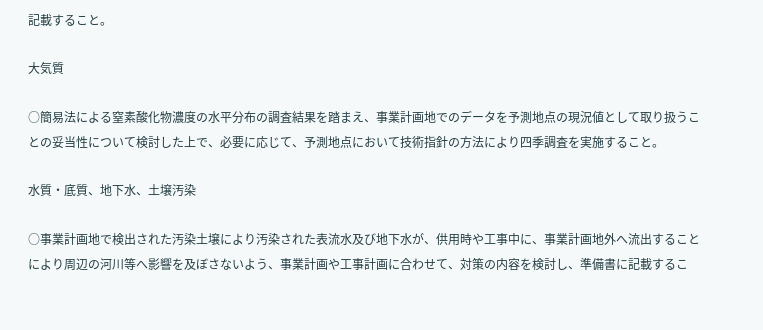記載すること。

大気質

○簡易法による窒素酸化物濃度の水平分布の調査結果を踏まえ、事業計画地でのデータを予測地点の現況値として取り扱うことの妥当性について検討した上で、必要に応じて、予測地点において技術指針の方法により四季調査を実施すること。

水質・底質、地下水、土壌汚染

○事業計画地で検出された汚染土壌により汚染された表流水及び地下水が、供用時や工事中に、事業計画地外へ流出することにより周辺の河川等へ影響を及ぼさないよう、事業計画や工事計画に合わせて、対策の内容を検討し、準備書に記載するこ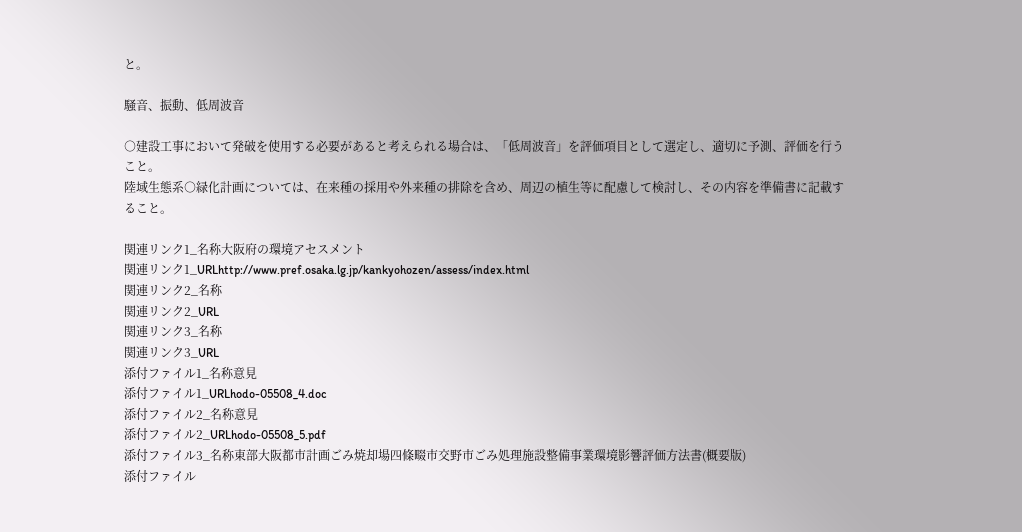と。

騒音、振動、低周波音

○建設工事において発破を使用する必要があると考えられる場合は、「低周波音」を評価項目として選定し、適切に予測、評価を行うこと。
陸域生態系○緑化計画については、在来種の採用や外来種の排除を含め、周辺の植生等に配慮して検討し、その内容を準備書に記載すること。

関連リンク1_名称大阪府の環境アセスメント
関連リンク1_URLhttp://www.pref.osaka.lg.jp/kankyohozen/assess/index.html
関連リンク2_名称
関連リンク2_URL
関連リンク3_名称
関連リンク3_URL
添付ファイル1_名称意見
添付ファイル1_URLhodo-05508_4.doc
添付ファイル2_名称意見
添付ファイル2_URLhodo-05508_5.pdf
添付ファイル3_名称東部大阪都市計画ごみ焼却場四條畷市交野市ごみ処理施設整備事業環境影響評価方法書(概要版)
添付ファイル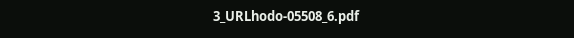3_URLhodo-05508_6.pdf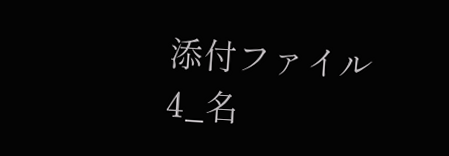添付ファイル4_名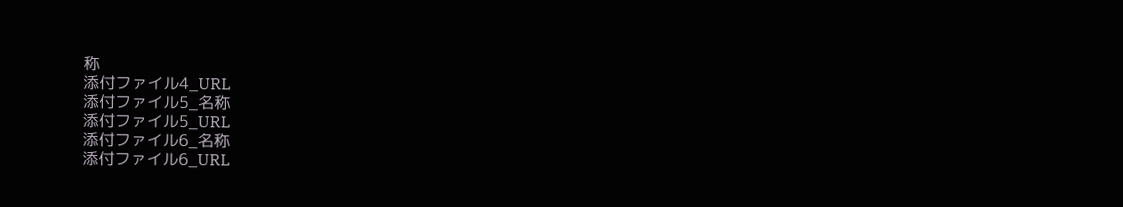称
添付ファイル4_URL
添付ファイル5_名称
添付ファイル5_URL
添付ファイル6_名称
添付ファイル6_URL